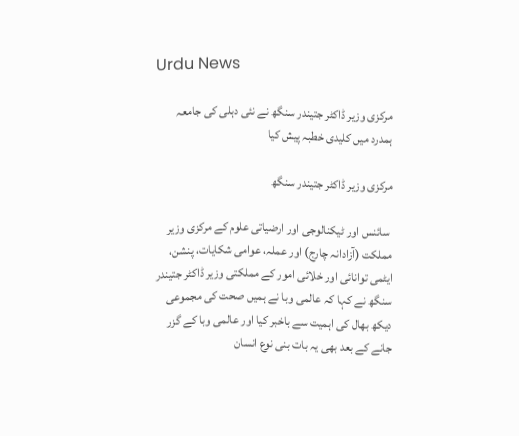Urdu News

مرکزی وزیر ڈاکٹر جتیندر سنگھ نے نئی دہلی کی جامعہ ہمدرد میں کلیدی خطبہ پیش کیا

مرکزی وزیر ڈاکٹر جتیندر سنگھ

 سائنس اور ٹیکنالوجی اور ارضیاتی علوم کے مرکزی وزیر مملکت (آزادانہ چارج) اور عملہ، عوامی شکایات، پنشن، ایٹمی توانائی اور خلائی امور کے مملکتی وزیر ڈاکٹر جتیندر سنگھ نے کہا کہ عالمی وبا نے ہمیں صحت کی مجموعی  دیکھ بھال کی اہمیت سے باخبر کیا اور عالمی وبا کے گزر جانے کے بعد بھی یہ بات بنی نوع انسان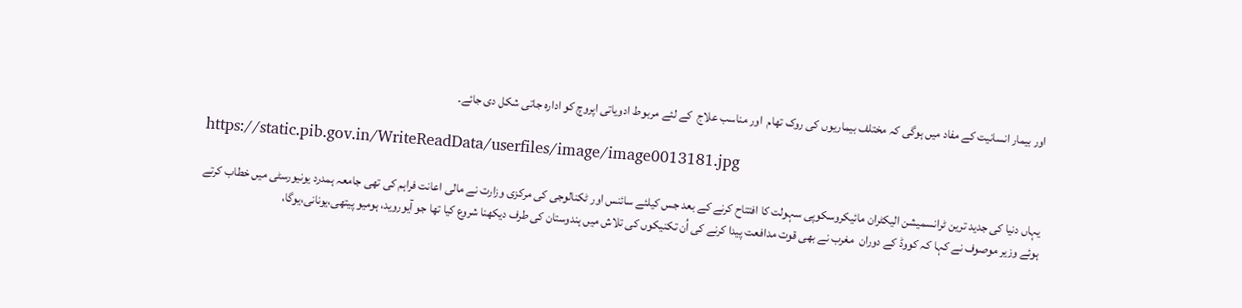اور بیمار انسانیت کے مفاد میں ہوگی کہ مختلف بیماریوں کی روک تھام  اور مناسب علاج  کے لئے مربوط ادویاتی اپروچ کو ادارہ جاتی شکل دی جائے۔

https://static.pib.gov.in/WriteReadData/userfiles/image/image0013181.jpg

یہاں دنیا کی جدید ترین ٹرانسمیشن الیکٹران مائیکروسکوپی سہولت کا افتتاح کرنے کے بعد جس کیلئے سائنس اور ٹکنالوجی کی مرکزی وزارت نے مالی اعانت فراہم کی تھی جامعہ ہمدرد یونیورسٹی میں خطاب کرتے ہوئے وزیر موصوف نے کہا کہ کووڈ کے دوران  مغرب نے بھی قوت مدافعت پیدا کرنے کی اُن تکنیکوں کی تلاش میں ہندوستان کی طرف دیکھنا شروع کیا تھا جو آیوروید، ہومیو پیتھی،یونانی،یوگا،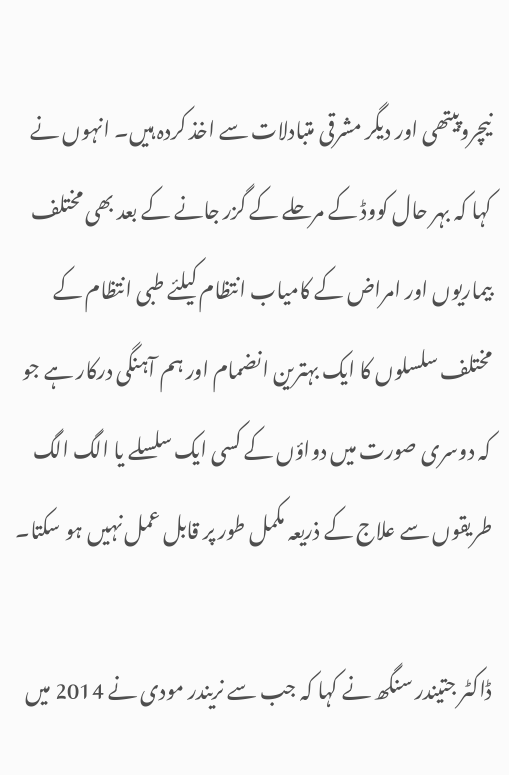نیچروپیتھی اور دیگر مشرقی متبادلات سے اخذ کردہ ہیں۔ انہوں نے کہا کہ بہر حال کووڈ کے مرحلے کے گزر جانے کے بعد بھی مختلف بیماریوں اور امراض کے کامیاب انتظام کیلئے طبی انتظام کے مختلف سلسلوں کا ایک بہترین انضمام اور ہم آہنگی درکار ہے جو کہ دوسری صورت میں دواؤں کے کسی ایک سلسلے یا الگ الگ طریقوں سے علاج کے ذریعہ مکمل طور پر قابل عمل نہیں ہو سکتا۔

ڈاکٹر جتیندر سنگھ نے کہا کہ جب سے نریندر مودی نے 2014 میں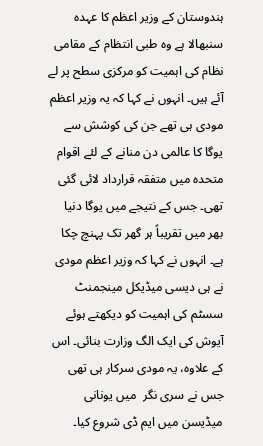ہندوستان کے وزیر اعظم کا عہدہ سنبھالا ہے وہ طبی انتظام کے مقامی نظام کی اہمیت کو مرکزی سطح پر لے آئے ہیں۔ انہوں نے کہا کہ یہ وزیر اعظم مودی ہی تھے جن کی کوشش سے یوگا کا عالمی دن منانے کے لئے اقوام متحدہ میں متفقہ قرارداد لائی گئی تھی۔ جس کے نتیجے میں یوگا دنیا بھر میں تقریباً ہر گھر تک پہنچ چکا ہے۔ انہوں نے کہا کہ وزیر اعظم مودی  نے ہی دیسی میڈیکل مینجمنٹ سسٹم کی اہمیت کو دیکھتے ہوئے آیوش کی ایک الگ وزارت بنائی۔ اس کے علاوہ، یہ مودی سرکار ہی تھی جس نے سری نگر  میں یونانی میڈیسن میں ایم ڈی شروع کیا۔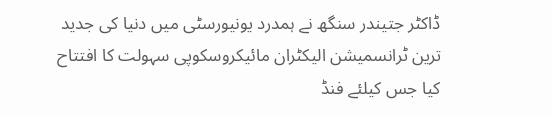ڈاکٹر جتیندر سنگھ نے ہمدرد یونیورسٹی میں دنیا کی جدید ترین ٹرانسمیشن الیکٹران مائیکروسکوپی سہولت کا افتتاح کیا جس کیلئے فنڈ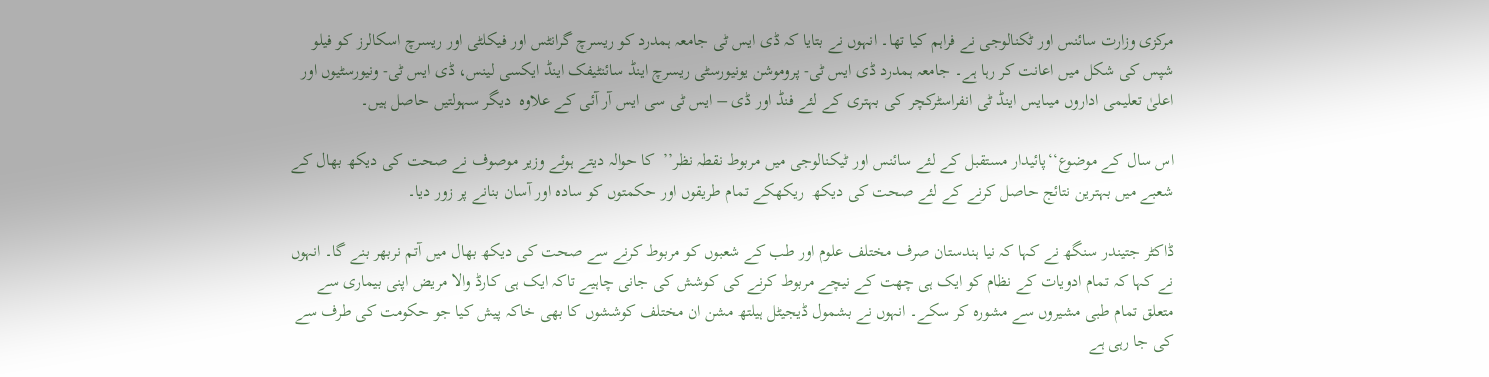مرکزی وزارت سائنس اور ٹکنالوجی نے فراہم کیا تھا۔ انہوں نے بتایا کہ ڈی ایس ٹی جامعہ ہمدرد کو ریسرچ گرانٹس اور فیکلٹی اور ریسرچ اسکالرز کو فیلو شپس کی شکل میں اعانت کر رہا ہے۔ جامعہ ہمدرد ڈی ایس ٹی- پروموشن یونیورسٹی ریسرچ اینڈ سائنٹیفک اینڈ ایکسی لینس، ڈی ایس ٹی- ونیورسٹیوں اور اعلیٰ تعلیمی اداروں میںایس اینڈ ٹی انفراسٹرکچر کی بہتری کے لئے فنڈ اور ڈی – ایس ٹی سی ایس آر آئی کے علاوہ  دیگر سہولتیں حاصل ہیں۔

اس سال کے موضوع‘‘پائیدار مستقبل کے لئے سائنس اور ٹیکنالوجی میں مربوط نقطہ نظر’’  کا حوالہ دیتے ہوئے وزیر موصوف نے صحت کی دیکھ بھال کے شعبے میں بہترین نتائج حاصل کرنے کے لئے صحت کی دیکھ  ریکھکے تمام طریقوں اور حکمتوں کو سادہ اور آسان بنانے پر زور دیا۔

ڈاکٹر جتیندر سنگھ نے کہا کہ نیا ہندستان صرف مختلف علوم اور طب کے شعبوں کو مربوط کرنے سے صحت کی دیکھ بھال میں آتم نربھر بنے گا۔ انہوں نے کہا کہ تمام ادویات کے نظام کو ایک ہی چھت کے نیچے مربوط کرنے کی کوشش کی جانی چاہیے تاکہ ایک ہی کارڈ والا مریض اپنی بیماری سے متعلق تمام طبی مشیروں سے مشورہ کر سکے۔ انہوں نے بشمول ڈیجیٹل ہیلتھ مشن ان مختلف کوششوں کا بھی خاکہ پیش کیا جو حکومت کی طرف سے کی جا رہی ہے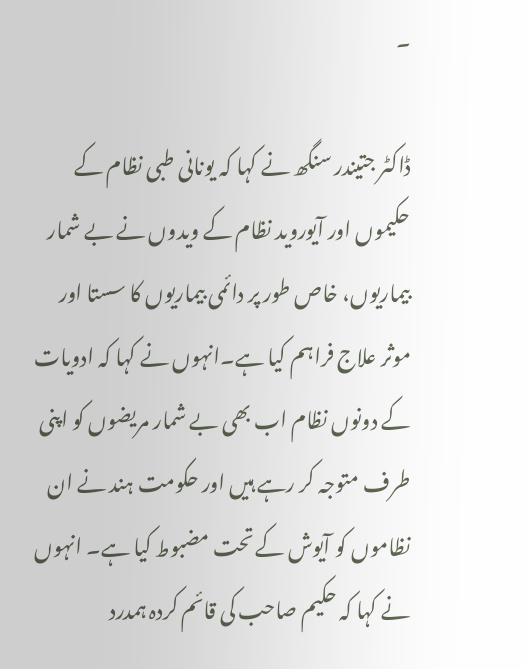۔

ڈاکٹر جتیندر سنگھ نے کہا کہ یونانی طبی نظام کے حکیموں اور آیوروید نظام کے ویدوں نے بے شمار بیماریوں، خاص طور پر دائمی بیماریوں کا سستا اور موثر علاج فراہم کیا ہے۔انہوں نے کہا کہ ادویات کے دونوں نظام اب بھی بے شمار مریضوں کو اپنی طرف متوجہ کر رہے ہیں اور حکومت ہند نے ان نظاموں کو آیوش کے تحت مضبوط کیا ہے۔ انہوں نے کہا کہ حکیم صاحب کی قائم کردہ ہمدرد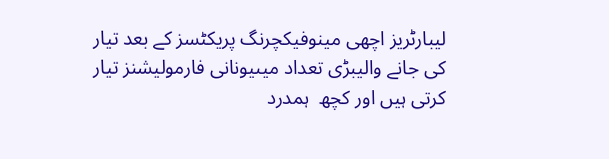لیبارٹریز اچھی مینوفیکچرنگ پریکٹسز کے بعد تیار کی جانے والیبڑی تعداد میںیونانی فارمولیشنز تیار کرتی ہیں اور کچھ  ہمدرد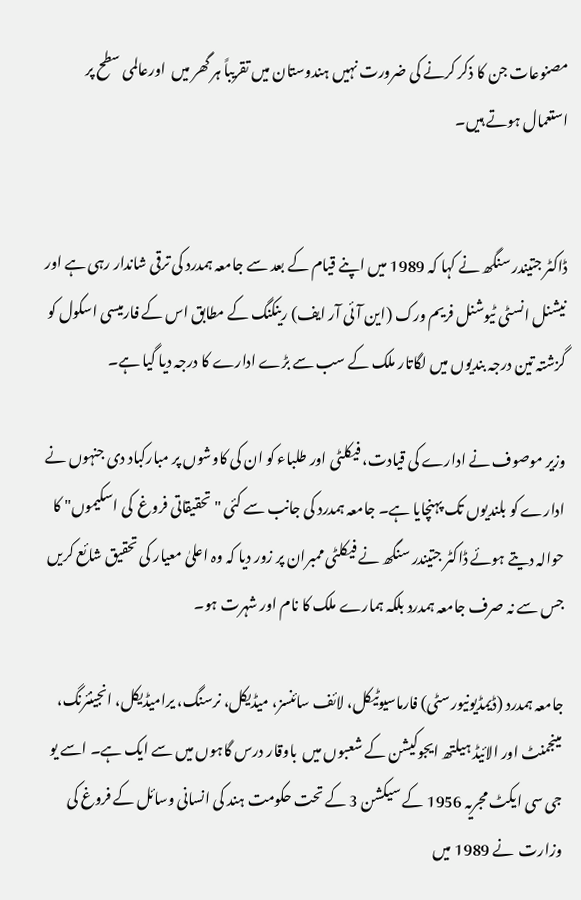مصنوعات جن کا ذکر کرنے کی ضرورت نہیں ہندوستان میں تقریباً ہر گھر میں  اورعالمی سطح پر استعمال ہوتے ہیں۔


ڈاکٹر جتیندر سنگھ نے کہا کہ 1989 میں اپنے قیام کے بعد سے جامعہ ہمدرد کی ترقی شاندار رہی ہے اور نیشنل انسٹی ٹیوشنل فریم ورک (این آئی آر ایف) رینکنگ کے مطابق اس کے فارمیسی اسکول کو گزشتہ تین درجہ بندیوں میں لگاتار ملک کے سب سے بڑے ادارے کا درجہ دیا گیا ہے۔

وزیر موصوف نے ادارے کی قیادت، فیکلٹی اور طلباء کو ان کی کاوشوں پر مبارکباد دی جنہوں نے  ادارے کو بلندیوں تک پہنچایا ہے۔ جامعہ ہمدرد کی جانب سے کئی "تحقیقاتی فروغ  کی اسکیموں" کا حوالہ دیتے ہوئے ڈاکٹر جتیندر سنگھ نے فیکلٹی ممبران پر زور دیا کہ وہ اعلیٰ معیار کی تحقیق شائع کریں جس سے نہ صرف جامعہ ہمدرد بلکہ ہمارے ملک کا نام اور شہرت ہو۔

جامعہ ہمدرد (ڈیمڈیونیورسٹی) فارماسیوٹیکل، لائف سائنسز، میڈیکل، نرسنگ، یرامیڈیکل، انجینئرنگ، مینجمنٹ اور الائیڈ ہیلتھ ایجوکیشن کے شعبوں میں  باوقار درس گاہوں میں سے ایک ہے۔ اسے یو جی سی ایکٹ مجریہ 1956 کے سیکشن 3 کے تحت حکومت ہند کی انسانی وسائل کے فروغ کی وزارت  نے 1989 میں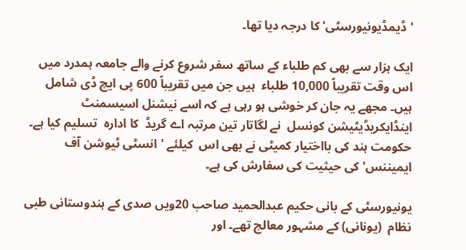'ڈیمڈیونیورسٹی' کا درجہ دیا تھا۔

ایک ہزار سے بھی کم طلباء کے ساتھ سفر شروع کرنے والے جامعہ ہمدرد میں اس وقت تقریباً 10,000 طلباء  ہیں جن میں تقریباً 600 پی ایچ ڈی شامل ہیں۔ مجھے یہ جان کر خوشی ہو رہی ہے کہ اسے نیشنل اسیسمنٹ اینڈایکریڈیٹیشن کونسل  نے لگاتار تین مرتبہ اے گریڈ  کا ادارہ  تسلیم کیا ہے۔ حکومت ہند کی بااختیار کمیٹی نے بھی اس  کیلئے 'انسٹی ٹیوشن آف ایمیننس' کی حیثیت کی سفارش کی ہے۔

یونیورسٹی کے بانی حکیم عبدالحمید صاحب 20ویں صدی کے ہندوستانی طبی نظام  (یونانی) کے مشہور معالج تھے۔ اور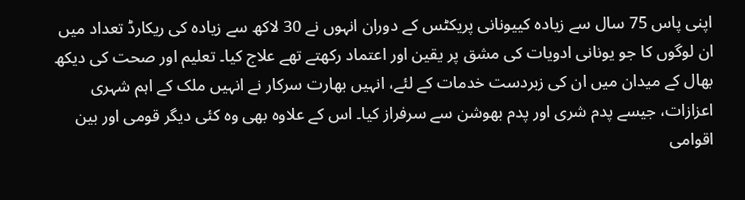اپنی پاس 75 سال سے زیادہ کییونانی پریکٹس کے دوران انہوں نے 30 لاکھ سے زیادہ کی ریکارڈ تعداد میں ان لوگوں کا جو یونانی ادویات کی مشق پر یقین اور اعتماد رکھتے تھے علاج کیا۔ تعلیم اور صحت کی دیکھ بھال کے میدان میں ان کی زبردست خدمات کے لئے، انہیں بھارت سرکار نے انہیں ملک کے اہم شہری اعزازات، جیسے پدم شری اور پدم بھوشن سے سرفراز کیا۔ اس کے علاوہ بھی وہ کئی دیگر قومی اور بین اقوامی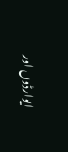ایوارڈوں اور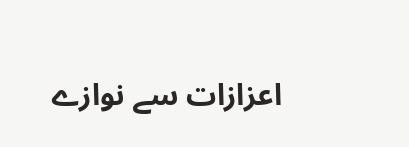اعزازات سے نوازے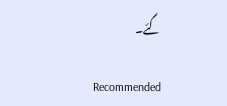گئے۔

Recommended